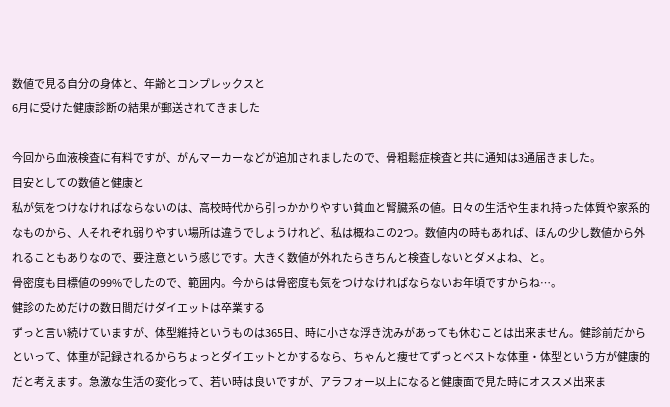数値で見る自分の身体と、年齢とコンプレックスと
6月に受けた健康診断の結果が郵送されてきました

今回から血液検査に有料ですが、がんマーカーなどが追加されましたので、骨粗鬆症検査と共に通知は3通届きました。
目安としての数値と健康と
私が気をつけなければならないのは、高校時代から引っかかりやすい貧血と腎臓系の値。日々の生活や生まれ持った体質や家系的なものから、人それぞれ弱りやすい場所は違うでしょうけれど、私は概ねこの2つ。数値内の時もあれば、ほんの少し数値から外れることもありなので、要注意という感じです。大きく数値が外れたらきちんと検査しないとダメよね、と。
骨密度も目標値の99%でしたので、範囲内。今からは骨密度も気をつけなければならないお年頃ですからね…。
健診のためだけの数日間だけダイエットは卒業する
ずっと言い続けていますが、体型維持というものは365日、時に小さな浮き沈みがあっても休むことは出来ません。健診前だからといって、体重が記録されるからちょっとダイエットとかするなら、ちゃんと痩せてずっとベストな体重・体型という方が健康的だと考えます。急激な生活の変化って、若い時は良いですが、アラフォー以上になると健康面で見た時にオススメ出来ま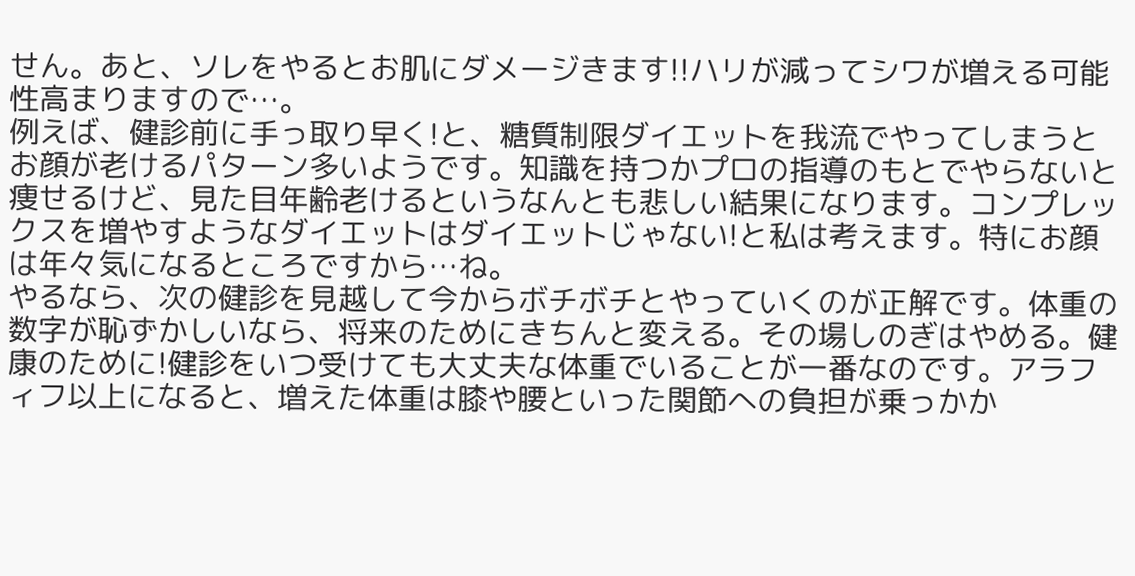せん。あと、ソレをやるとお肌にダメージきます!!ハリが減ってシワが増える可能性高まりますので…。
例えば、健診前に手っ取り早く!と、糖質制限ダイエットを我流でやってしまうとお顔が老けるパターン多いようです。知識を持つかプロの指導のもとでやらないと痩せるけど、見た目年齢老けるというなんとも悲しい結果になります。コンプレックスを増やすようなダイエットはダイエットじゃない!と私は考えます。特にお顔は年々気になるところですから…ね。
やるなら、次の健診を見越して今からボチボチとやっていくのが正解です。体重の数字が恥ずかしいなら、将来のためにきちんと変える。その場しのぎはやめる。健康のために!健診をいつ受けても大丈夫な体重でいることが一番なのです。アラフィフ以上になると、増えた体重は膝や腰といった関節への負担が乗っかか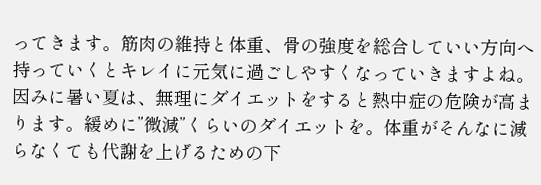ってきます。筋肉の維持と体重、骨の強度を総合していい方向へ持っていくとキレイに元気に過ごしやすくなっていきますよね。
因みに暑い夏は、無理にダイエットをすると熱中症の危険が高まります。緩めに”微減”くらいのダイエットを。体重がそんなに減らなくても代謝を上げるための下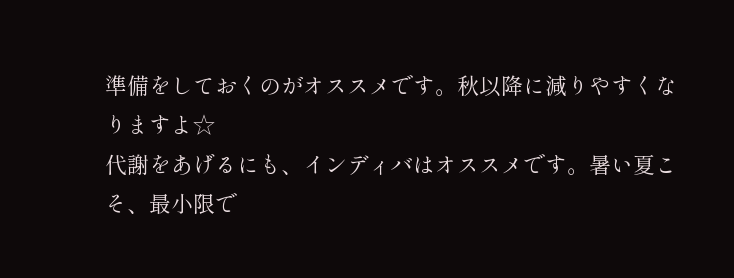準備をしておくのがオススメです。秋以降に減りやすくなりますよ☆
代謝をあげるにも、インディバはオススメです。暑い夏こそ、最小限で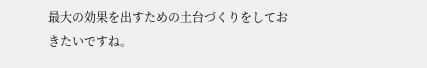最大の効果を出すための土台づくりをしておきたいですね。